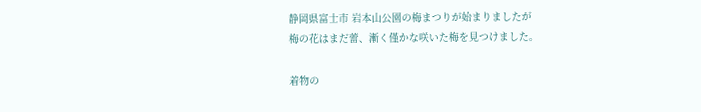静岡県富士市 岩本山公園の梅まつりが始まりましたが
梅の花はまだ蕾、漸く僅かな咲いた梅を見つけました。

着物の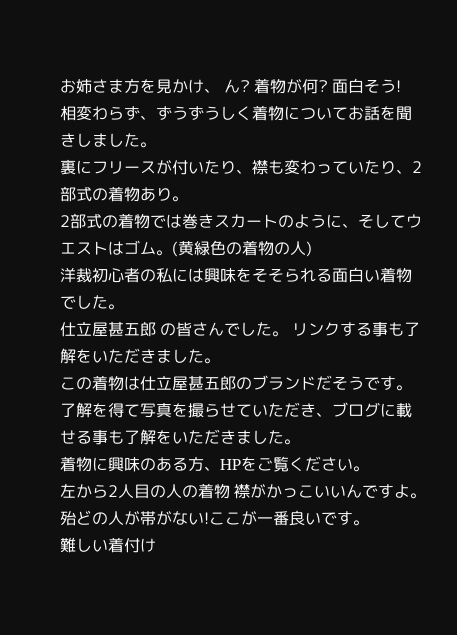お姉さま方を見かけ、 ん? 着物が何? 面白そう!
相変わらず、ずうずうしく着物についてお話を聞きしました。
裏にフリースが付いたり、襟も変わっていたり、2部式の着物あり。
2部式の着物では巻きスカートのように、そしてウエストはゴム。(黄緑色の着物の人)
洋裁初心者の私には興味をそそられる面白い着物でした。
仕立屋甚五郎 の皆さんでした。 リンクする事も了解をいただきました。
この着物は仕立屋甚五郎のブランドだそうです。
了解を得て写真を撮らせていただき、ブログに載せる事も了解をいただきました。
着物に興味のある方、HPをご覧ください。
左から2人目の人の着物 襟がかっこいいんですよ。
殆どの人が帯がない!ここが一番良いです。
難しい着付け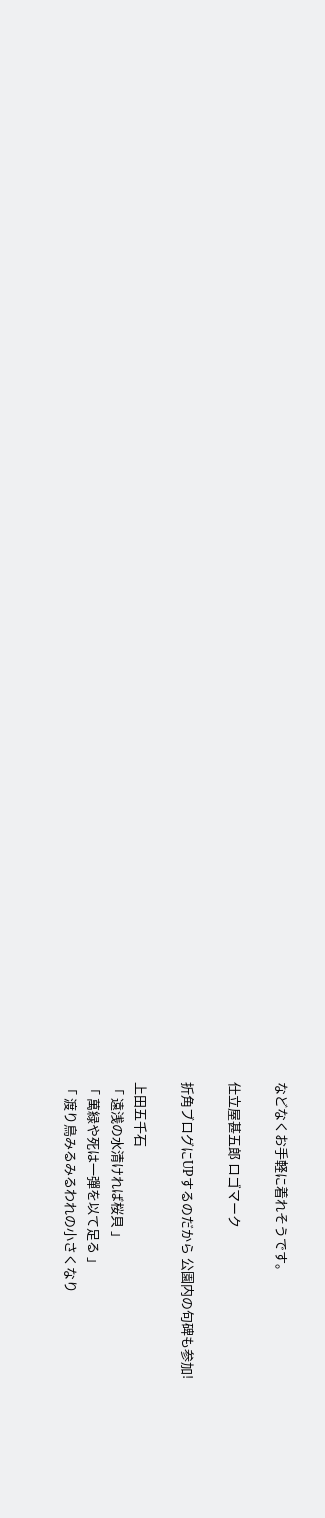などなくお手軽に着れそうです。

仕立屋甚五郎 ロゴマーク

折角ブログにUPするのだから 公園内の句碑も参加!

上田五千石
「 遠浅の水清ければ桜貝 」
「 萬緑や死は一彈を以て足る 」
「 渡り鳥みるみるわれの小さくなり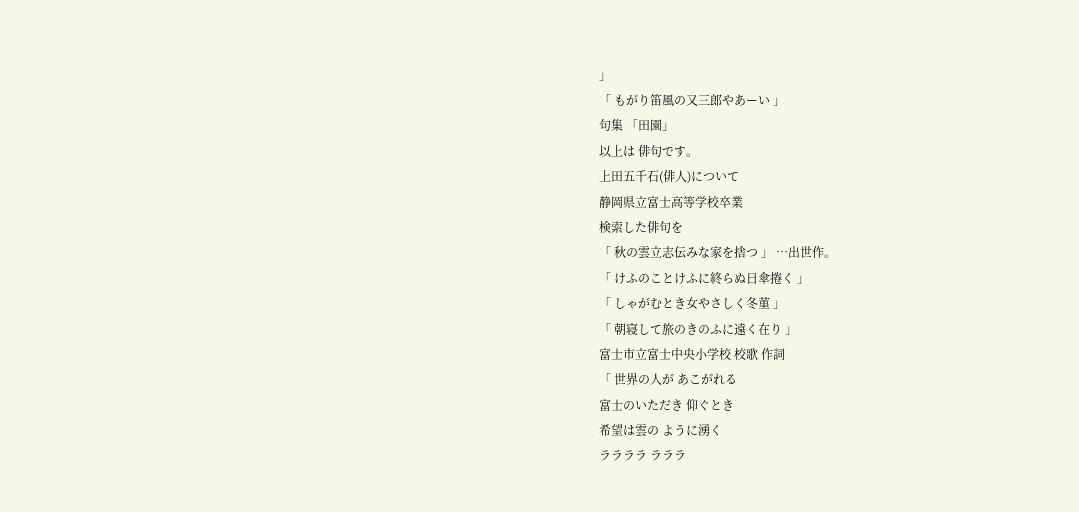」
「 もがり笛風の又三郎やあーい 」
句集 「田園」
以上は 俳句です。
上田五千石(俳人)について
静岡県立富士高等学校卒業
検索した俳句を
「 秋の雲立志伝みな家を捨つ 」 …出世作。
「 けふのことけふに終らぬ日傘捲く 」
「 しゃがむとき女やさしく冬菫 」
「 朝寝して旅のきのふに遠く在り 」
富士市立富士中央小学校 校歌 作詞
「 世界の人が あこがれる
富士のいただき 仰ぐとき
希望は雲の ように湧く
ララララ ラララ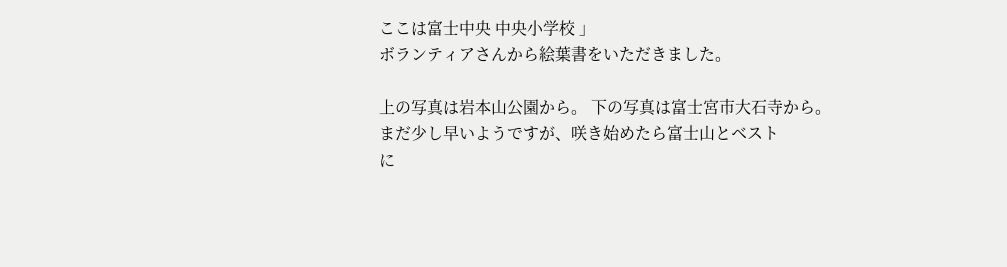ここは富士中央 中央小学校 」
ボランティアさんから絵葉書をいただきました。

上の写真は岩本山公園から。 下の写真は富士宮市大石寺から。
まだ少し早いようですが、咲き始めたら富士山とベスト
に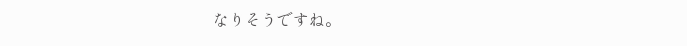なりそうですね。